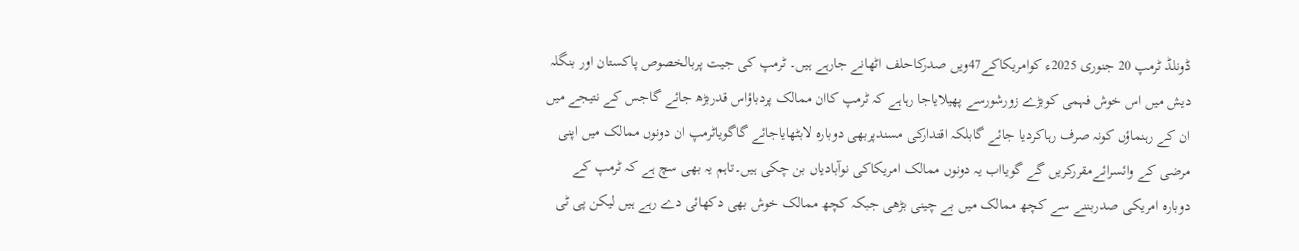ڈونلڈ ٹرمپ 20 جنوری 2025ء کوامریکاکے47ویں صدرکاحلف اٹھانے جارہے ہیں۔ ٹرمپ کی جیت پربالخصوص پاکستان اور بنگلہ دیش میں اس خوش فہمی کوبڑے زورشورسے پھیلایاجا رہاہے کہ ٹرمپ کاان ممالک پردباؤاس قدربڑھ جائے گاجس کے نتیجے میں ان کے رہنماؤں کونہ صرف رہاکردیا جائے گابلکہ اقتدارکی مسندپربھی دوبارہ لابٹھایاجائے گاگویاٹرمپ ان دونوں ممالک میں اپنی مرضی کے وائسرائےمقررکریں گے گویااب یہ دونوں ممالک امریکاکی نوآبادیاں بن چکی ہیں۔تاہم یہ بھی سچ ہے کہ ٹرمپ کے دوبارہ امریکی صدربننے سے کچھ ممالک میں بے چینی بڑھی جبکہ کچھ ممالک خوش بھی دکھائی دے رہے ہیں لیکن پی ٹی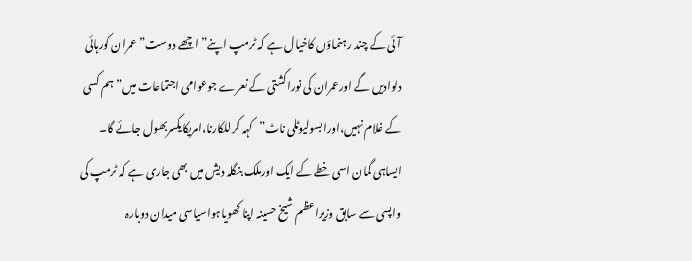آئی کے چند رہنماؤں کاخیال ہے کہ ٹرمپ اپنے”اچھے دوست”عمران کورہائی دلوادیں گے اورعمران کی نوراکشتی کے نعرے جوعوامی اجتماعات میں”ہم کسی کے غلام نہیں،اورابسولیوٹلی ناٹ”کہہ کرللکارنا،امریکایکسربھول جائے گا۔
ایساہی گمان اسی خطے کے ایک اورملک بنگلہ دیش میں بھی جاری ہے کہ ٹرمپ کی واپسی سے سابق وزیراعظم شیخ حسینہ اپنا کھویاہواسیاسی میدان دوبارہ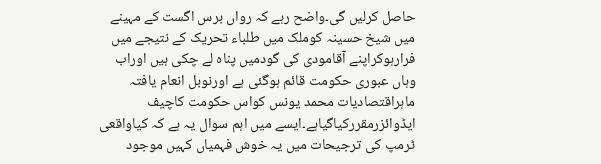حاصل کرلیں گی۔واضح رہے کہ رواں برس اگست کے مہینے میں شیخ حسینہ کوملک میں طلباء تحریک کے نتیجے میں فرارہوکراپنے آقامودی کی گودمیں پناہ لے چکی ہیں اوراب وہاں عبوری حکومت قائم ہوگئی ہے اورنوبل انعام یافتہ ماہراقتصادیات محمد یونس کواس حکومت کاچیف ایڈوائزرمقررکیاگیاہے۔ایسے میں اہم سوال یہ ہے کہ کیاواقعی ٹرمپ کی ترجیحات میں یہ خوش فہمیاں کہیں موجود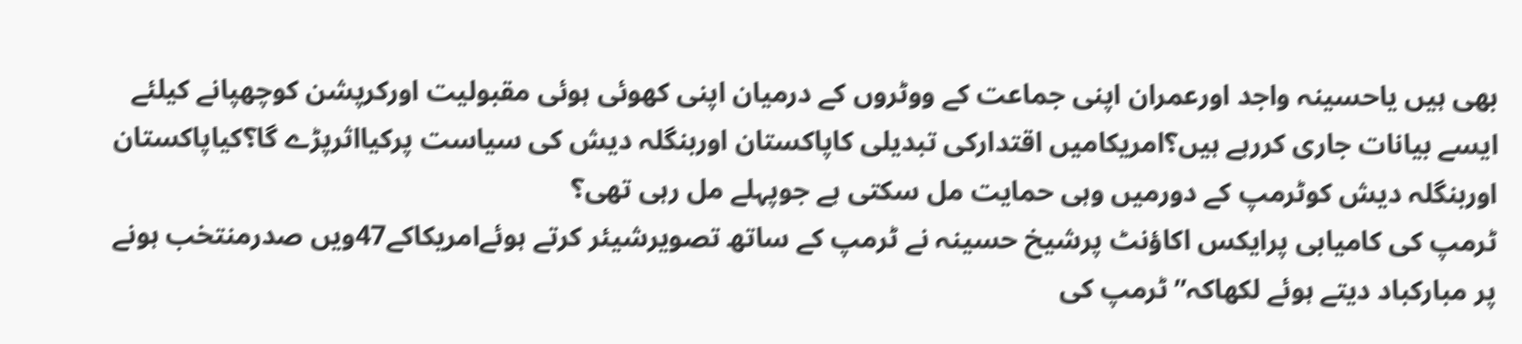بھی ہیں یاحسینہ واجد اورعمران اپنی جماعت کے ووٹروں کے درمیان اپنی کھوئی ہوئی مقبولیت اورکرپشن کوچھپانے کیلئے ایسے بیانات جاری کررہے ہیں؟امریکامیں اقتدارکی تبدیلی کاپاکستان اوربنگلہ دیش کی سیاست پرکیااثرپڑے گا؟کیاپاکستان اوربنگلہ دیش کوٹرمپ کے دورمیں وہی حمایت مل سکتی ہے جوپہلے مل رہی تھی؟
ٹرمپ کی کامیابی پرایکس اکاؤنٹ پرشیخ حسینہ نے ٹرمپ کے ساتھ تصویرشیئر کرتے ہوئےامریکاکے47ویں صدرمنتخب ہونے پر مبارکباد دیتے ہوئے لکھاکہ”ٹرمپ کی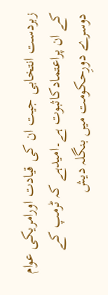زبردست انتخابی جیت ان کی قیادت اورامریکی عوام کے ان پراعتمادکاثبوت ہے۔امیدہے کہ ٹرمپ کے دوسرے دورِحکومت میں بنگلہ دیش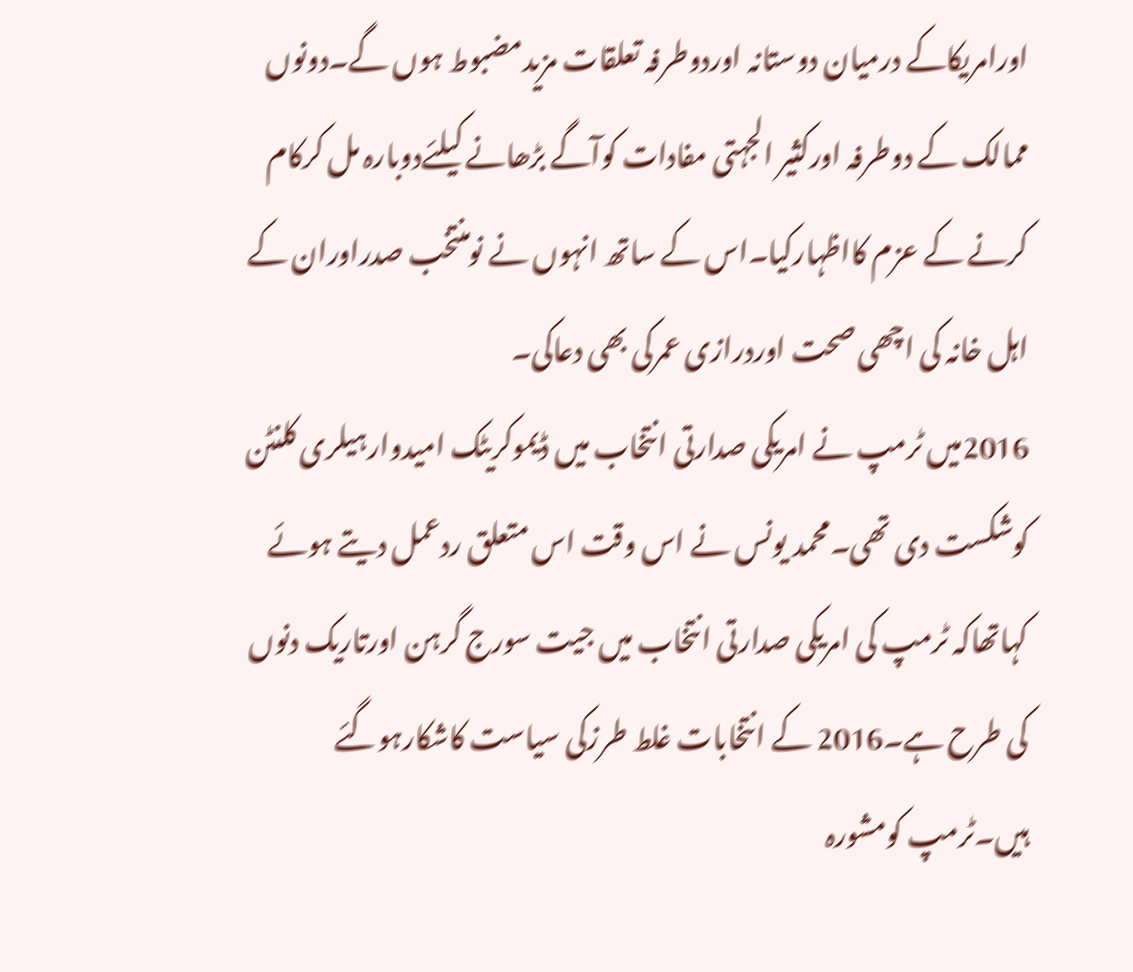اورامریکاکے درمیان دوستانہ اوردوطرفہ تعلقات مزیدمضبوط ہوں گے۔دونوں ممالک کے دوطرفہ اورکثیر الجہتی مفادات کوآگے بڑھانے کیلئےدوبارہ مل کرکام کرنے کے عزم کااظہارکیا۔اس کے ساتھ انہوں نے نومنتخب صدراوران کے اہل خانہ کی اچھی صحت اوردرازی عمرکی بھی دعاکی۔
2016میں ٹرمپ نے امریکی صدارتی انتخاب میں ڈیموکریٹک امیدوارہیلری کلنٹن کوشکست دی تھی۔محمد یونس نے اس وقت اس متعلق ردعمل دیتے ہوئے کہاتھاکہ ٹرمپ کی امریکی صدارتی انتخاب میں جیت سورج گرہن اورتاریک دنوں کی طرح ہے۔2016 کے انتخابات غلط طرزکی سیاست کاشکارہوگئے ہیں۔ٹرمپ کومشورہ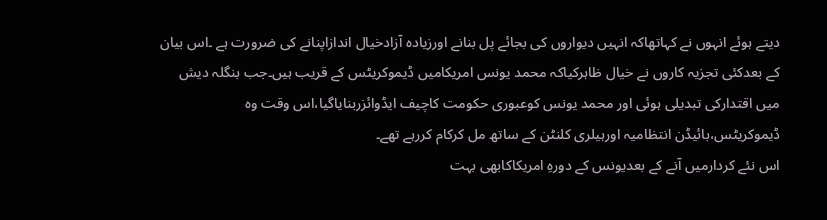دیتے ہوئے انہوں نے کہاتھاکہ انہیں دیواروں کی بجائے پل بنانے اورزیادہ آزادخیال اندازاپنانے کی ضرورت ہے ۔اس بیان کے بعدکئی تجزیہ کاروں نے خیال ظاہرکیاکہ محمد یونس امریکامیں ڈیموکریٹس کے قریب ہیں۔جب بنگلہ دیش میں اقتدارکی تبدیلی ہوئی اور محمد یونس کوعبوری حکومت کاچیف ایڈوائزربنایاگیا،اس وقت وہ ڈیموکریٹس،بائیڈن انتظامیہ اورہیلری کلنٹن کے ساتھ مل کرکام کررہے تھے۔
اس نئے کردارمیں آنے کے بعدیونس کے دورہِ امریکاکابھی بہت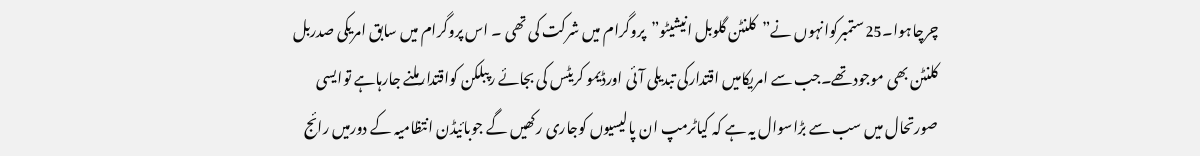چرچاہوا۔25ستمبرکوانہوں نے”کلنٹن گلوبل انیشیٹو”پروگرام میں شرکت کی تھی ۔ اس پروگرام میں سابق امریکی صدربل کلنٹن بھی موجودتھے۔جب سے امریکامیں اقتدارکی تبدیلی آئی اورڈیمو کریٹس کی بجائے رپبلکن کواقتدارملنے جارہاہے توایسی صورتحال میں سب سے بڑاسوال یہ ہے کہ کیاٹرمپ ان پالیسیوں کوجاری رکھیں گے جوبائیڈن انتظامیہ کے دورمیں رائج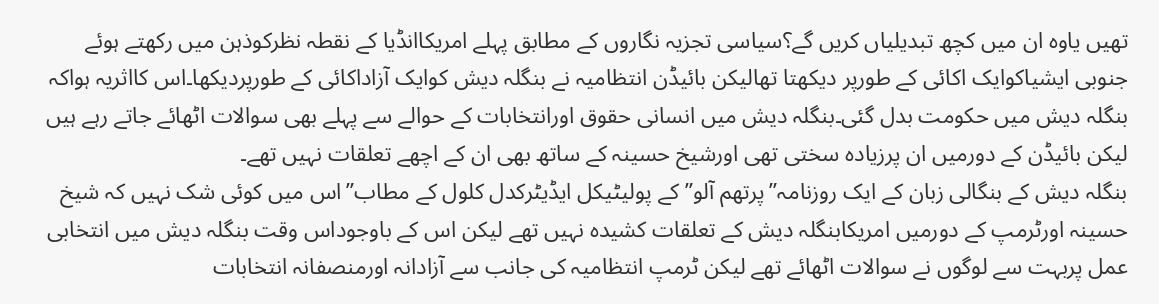تھیں یاوہ ان میں کچھ تبدیلیاں کریں گے؟سیاسی تجزیہ نگاروں کے مطابق پہلے امریکاانڈیا کے نقطہ نظرکوذہن میں رکھتے ہوئے جنوبی ایشیاکوایک اکائی کے طورپر دیکھتا تھالیکن بائیڈن انتظامیہ نے بنگلہ دیش کوایک آزاداکائی کے طورپردیکھا۔اس کااثریہ ہواکہ بنگلہ دیش میں حکومت بدل گئی۔بنگلہ دیش میں انسانی حقوق اورانتخابات کے حوالے سے پہلے بھی سوالات اٹھائے جاتے رہے ہیں لیکن بائیڈن کے دورمیں ان پرزیادہ سختی تھی اورشیخ حسینہ کے ساتھ بھی ان کے اچھے تعلقات نہیں تھے۔
بنگلہ دیش کے بنگالی زبان کے ایک روزنامہ”پرتھم آلو”کے پولیٹیکل ایڈیٹرکدل کلول کے مطاب”اس میں کوئی شک نہیں کہ شیخ حسینہ اورٹرمپ کے دورمیں امریکابنگلہ دیش کے تعلقات کشیدہ نہیں تھے لیکن اس کے باوجوداس وقت بنگلہ دیش میں انتخابی عمل پربہت سے لوگوں نے سوالات اٹھائے تھے لیکن ٹرمپ انتظامیہ کی جانب سے آزادانہ اورمنصفانہ انتخابات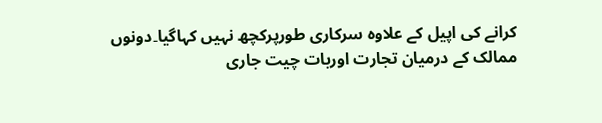کرانے کی اپیل کے علاوہ سرکاری طورپرکچھ نہیں کہاگیا۔دونوں ممالک کے درمیان تجارت اوربات چیت جاری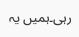رہی۔ہمیں یہ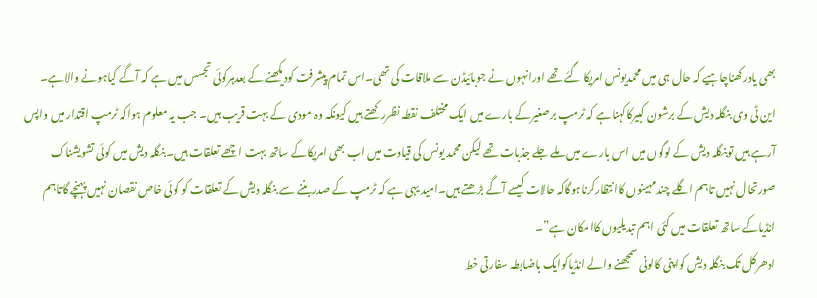بھی یادرکھناچاہیے کہ حال ہی میں محمدیونس امریکا گئے تھے اورانہوں نے جوبائیڈن سے ملاقات کی تھی۔اس تمام پیشرفت کودیکھنے کے بعدہرکوئی تجسس میں ہے کہ آگے کیاہونے والاہے۔
این ٹی وی بنگلہ دیش کے برشون کبیرکاکہناہے کہ ٹرمپ برصغیرکے بارے میں ایک مختلف نقطہ نظررکھتے ہیں کیونکہ وہ مودی کے بہت قریب ہیں۔ جب یہ معلوم ہواکہ ٹرمپ اقتدار میں واپس آرہے ہیں توبنگلہ دیش کے لوگوں میں اس بارے میں ملے جلے جذبات تھے لیکن محمد یونس کی قیادت میں اب بھی امریکاکے ساتھ بہت اچھے تعلقات ہیں۔بنگلہ دیش میں کوئی تشویشناک صورتحال نہیں تاہم اگلے چندمہینوں کاانتظارکرناہوگاکہ حالات کیسے آگے بڑھتے ہیں۔امید یہی ہے کہ ٹرمپ کے صدربننے سے بنگلہ دیش کے تعلقات کو کوئی خاص نقصان نہیں پہنچے گاتاہم انڈیاکے ساتھ تعلقات میں کئی اہم تبدیلیوں کاامکان ہے”۔
ادھرکل تک بنگلہ دیش کواپنی کالونی سمجھنے والے انڈیاکوایک باضابطہ سفارتی خط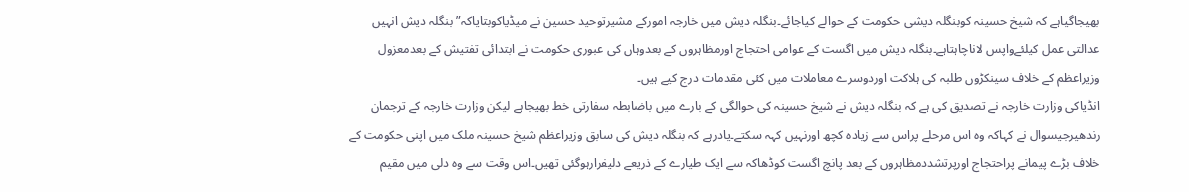بھیجاگیاہے کہ شیخ حسینہ کوبنگلہ دیشی حکومت کے حوالے کیاجائے۔بنگلہ دیش میں خارجہ امورکے مشیرتوحید حسین نے میڈیاکوبتایاکہ”بنگلہ دیش انہیں عدالتی عمل کیلئےواپس لاناچاہتاہے۔بنگلہ دیش میں اگست کے عوامی احتجاج اورمظاہروں کے بعدوہاں کی عبوری حکومت نے ابتدائی تفتیش کے بعدمعزول وزیراعظم کے خلاف سینکڑوں طلبہ کی ہلاکت اوردوسرے معاملات میں کئی مقدمات درج کیے ہیں۔
انڈیاکی وزارت خارجہ نے تصدیق کی ہے کہ بنگلہ دیش نے شیخ حسینہ کی حوالگی کے بارے میں باضابطہ سفارتی خط بھیجاہے لیکن وزارت خارجہ کے ترجمان رندھیرجیسوال نے کہاکہ وہ اس مرحلے پراس سے زیادہ کچھ اورنہیں کہہ سکتے۔یادرہے کہ بنگلہ دیش کی سابق وزیراعظم شیخ حسینہ ملک میں اپنی حکومت کے خلاف بڑے پیمانے پراحتجاج اورپرتشددمظاہروں کے بعد پانچ اگست کوڈھاکہ سے ایک طیارے کے ذریعے دلیفرارہوگئی تھیں۔اس وقت سے وہ دلی میں مقیم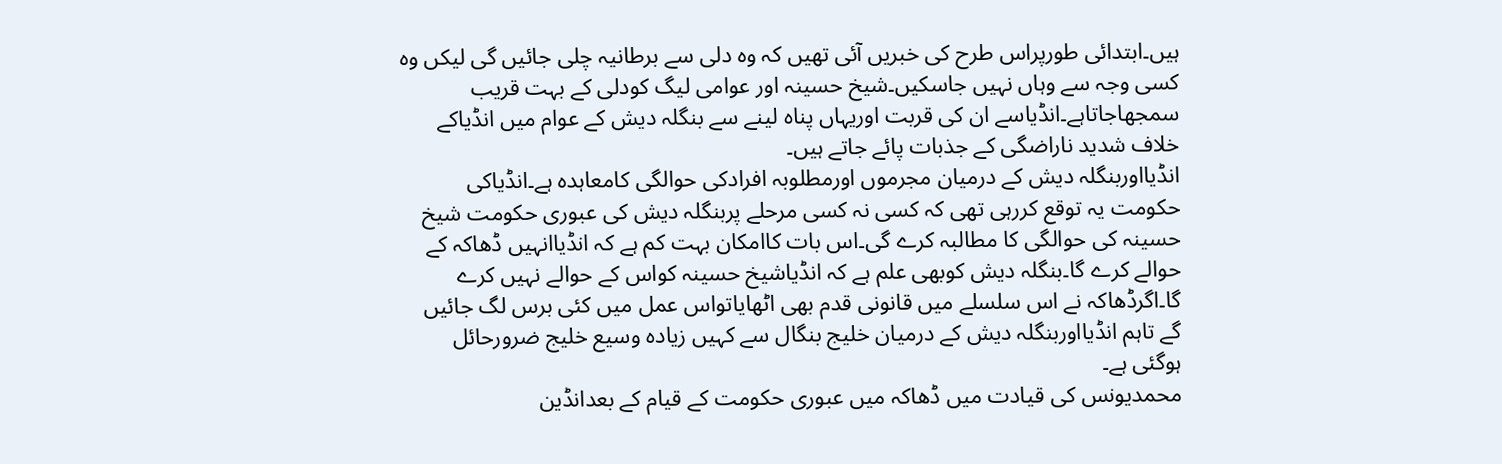ہیں۔ابتدائی طورپراس طرح کی خبریں آئی تھیں کہ وہ دلی سے برطانیہ چلی جائیں گی لیکں وہ کسی وجہ سے وہاں نہیں جاسکیں۔شیخ حسینہ اور عوامی لیگ کودلی کے بہت قریب سمجھاجاتاہے۔انڈیاسے ان کی قربت اوریہاں پناہ لینے سے بنگلہ دیش کے عوام میں انڈیاکے خلاف شدید ناراضگی کے جذبات پائے جاتے ہیں۔
انڈیااوربنگلہ دیش کے درمیان مجرموں اورمطلوبہ افرادکی حوالگی کامعاہدہ ہے۔انڈیاکی حکومت یہ توقع کررہی تھی کہ کسی نہ کسی مرحلے پربنگلہ دیش کی عبوری حکومت شیخ حسینہ کی حوالگی کا مطالبہ کرے گی۔اس بات کاامکان بہت کم ہے کہ انڈیاانہیں ڈھاکہ کے حوالے کرے گا۔بنگلہ دیش کوبھی علم ہے کہ انڈیاشیخ حسینہ کواس کے حوالے نہیں کرے گا۔اگرڈھاکہ نے اس سلسلے میں قانونی قدم بھی اٹھایاتواس عمل میں کئی برس لگ جائیں گے تاہم انڈیااوربنگلہ دیش کے درمیان خلیج بنگال سے کہیں زیادہ وسیع خلیج ضرورحائل ہوگئی ہے۔
محمدیونس کی قیادت میں ڈھاکہ میں عبوری حکومت کے قیام کے بعدانڈین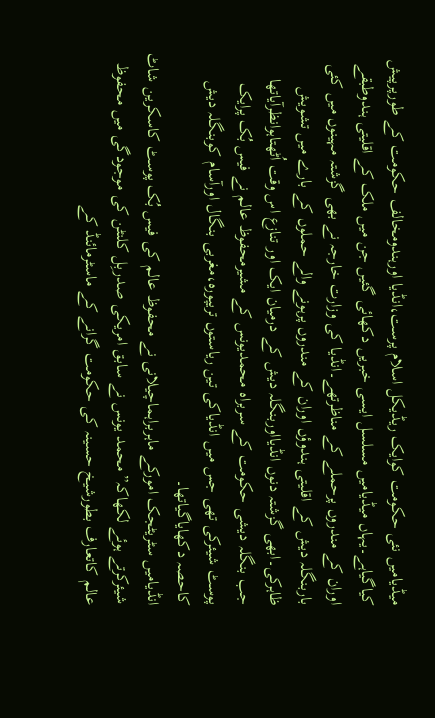میڈیامیں نئی حکومت کوایک ریڈیکل اسلام پرست،انڈیا اورہندومخالف حکومت کے طورپرپیش کیاگیاہے۔یہاں میڈیامیں مسلسل ایسی خبریں دکھائی گئیں جن میں ملک کے اقلیتی ہندوطبقے اوران کے مندروں پرحملے کے مناظرتھے۔انڈیا کی وزارت خارجہ نے بھی گزشتہ مہینوں میں کئی باربنگلہ دیش کے اقلیتی ہندوؤں اوران کے مندروں پرہونے والے حملوں کے بارے میں تشویش ظاہرکی۔ابھی گزشتہ دنوں انڈیااوربنگلہ دیش کے درمیان ایک اور تنازع اس وقت اُٹھتاہوانظرآیاتھا جب بنگلہ دیشی حکومت کے سربراہ محمدیونس کے مشیرمحفوظ عالم نے فیس بُک پرایک پوسٹ شیئرکی تھی جس میں انڈیاکی تین ریاستوں تریپورہ،مغربی بنگال اورآسام کوبنگلہ دیش کاحصہ دکھایاگیاتھا۔
انڈیامیں سٹریٹجک امورکے ماہربراہماچیلانی نے محفوظ عالم کی فیس بُک پوسٹ کاسکرین شاٹ شیئرکرتے ہوئے لکھاکہ”محمد یونس نے سابق امریکی صدربِل کلنٹن کی موجودگی میں محفوظ عالم کاتعارف بطورشیخ حسینہ کی حکومت گرانے کے ماسٹرمائنڈ کے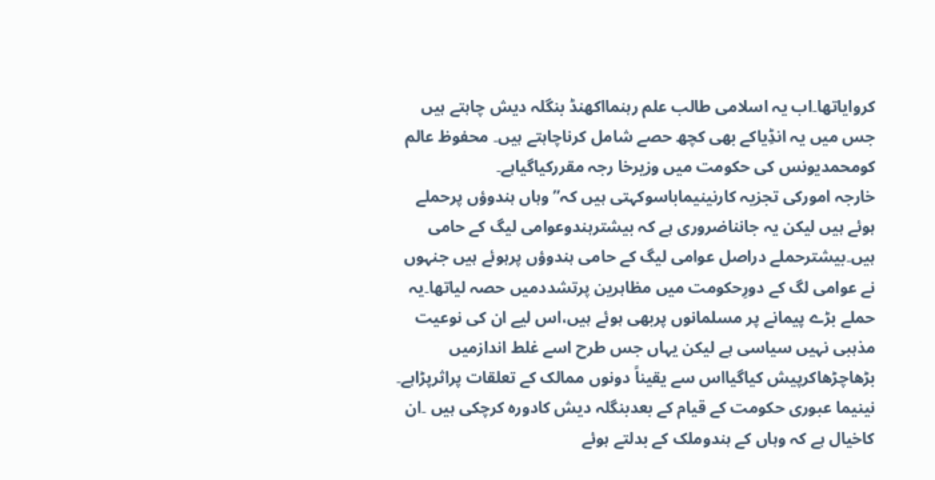کروایاتھا۔اب یہ اسلامی طالب علم رہنمااکھنڈ بنگلہ دیش چاہتے ہیں جس میں یہ انڈِیاکے بھی کچھ حصے شامل کرناچاہتے ہیں۔ محفوظ عالم کومحمدیونس کی حکومت میں وزیرخا رجہ مقررکیاگیاہے۔
خارجہ امورکی تجزیہ کارنینیماباسوکہتی ہیں کہ”وہاں ہندوؤں پرحملے ہوئے ہیں لیکن یہ جانناضروری ہے کہ بیشترہندوعوامی لیگ کے حامی ہیں۔بیشترحملے دراصل عوامی لیگ کے حامی ہندوؤں پرہوئے ہیں جنہوں نے عوامی لگ کے دورِحکومت میں مظاہرین پرتشددمیں حصہ لیاتھا۔یہ حملے بڑے پیمانے پر مسلمانوں پربھی ہوئے ہیں،اس لیے ان کی نوعیت مذہبی نہیں سیاسی ہے لیکن یہاں جس طرح اسے غلط اندازمیں بڑھاچڑھاکرپیش کیاگیااس سے یقیناً دونوں ممالک کے تعلقات پراثرپڑاہے۔ نینیما عبوری حکومت کے قیام کے بعدبنگلہ دیش کادورہ کرچکی ہیں ۔ان کاخیال ہے کہ وہاں کے ہندوملک کے بدلتے ہوئے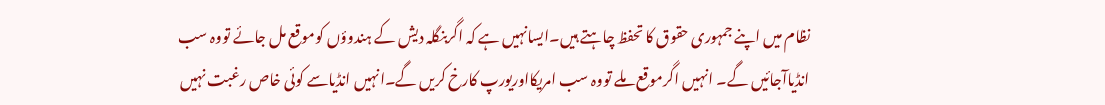نظام میں اپنے جمہوری حقوق کا تحفظ چاہتے ہیں۔ایسانہیں ہے کہ اگربنگلہ دیش کے ہندوؤں کوموقع مل جائے تووہ سب انڈیاآجائیں گے۔ انہیں اگرموقع ملے تووہ سب امریکااوریورپ کارخ کریں گے۔انہیں انڈیاسے کوئی خاص رغبت نہیں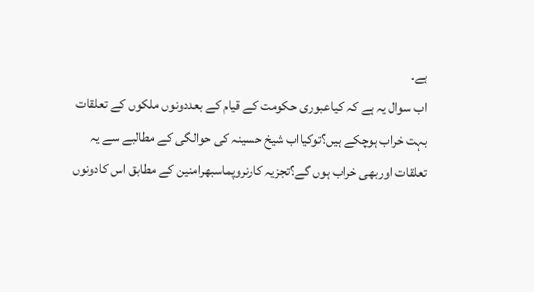ہے۔
اب سوال یہ ہے کہ کیاعبوری حکومت کے قیام کے بعددونوں ملکوں کے تعلقات بہت خراب ہوچکے ہیں؟توکیااب شیخ حسینہ کی حوالگی کے مطالبے سے یہ تعلقات اوربھی خراب ہوں گے؟تجزیہ کارنروپماسبھرامنین کے مطابق اس کادونوں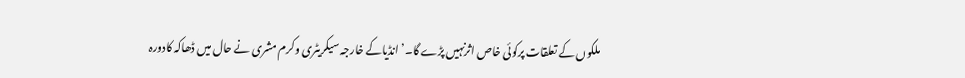ملکوں کے تعلقات پرکوئی خاص اثرنہیں پڑے گا۔’انڈیاکے خارجہ سیکریٹری وکرم مشری نے حال میں ڈھاکہ کادورہ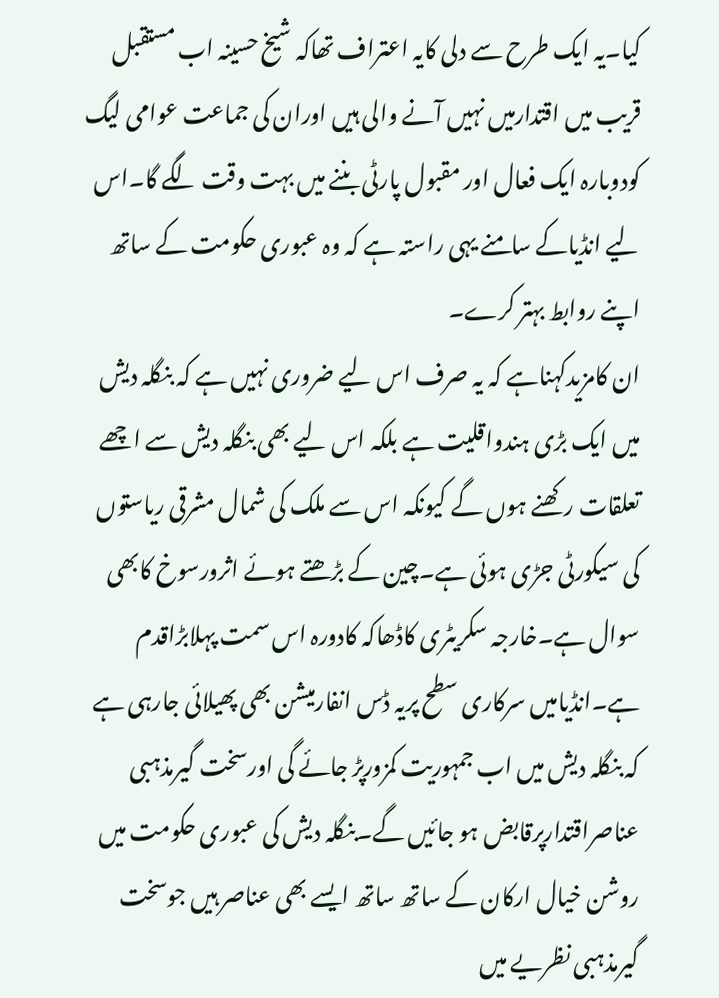کیا۔یہ ایک طرح سے دلی کایہ اعتراف تھاکہ شیخ حسینہ اب مستقبل قریب میں اقتدارمیں نہیں آنے والی ہیں اوران کی جماعت عوامی لیگ کودوبارہ ایک فعال اور مقبول پارٹی بننے میں بہت وقت لگے گا۔اس لیے انڈیاکے سامنے یہی راستہ ہے کہ وہ عبوری حکومت کے ساتھ اپنے روابط بہتر کرے۔
ان کامزیدکہناہے کہ یہ صرف اس لیے ضروری نہیں ہے کہ بنگلہ دیش میں ایک بڑی ہندواقلیت ہے بلکہ اس لیے بھی بنگلہ دیش سے اچھے تعلقات رکھنے ہوں گے کیونکہ اس سے ملک کی شمال مشرقی ریاستوں کی سیکورٹی جڑی ہوئی ہے۔چین کے بڑھتے ہوئے اثرورسوخ کابھی سوال ہے۔خارجہ سکریٹری کاڈھاکہ کادورہ اس سمت پہلابڑاقدم ہے۔انڈیامیں سرکاری سطح پریہ ڈس انفارمیشن بھی پھیلائی جارہی ہے کہ بنگلہ دیش میں اب جمہوریت کمزورپڑ جائے گی اورسخت گیرمذہبی عناصراقتدارپرقابض ہو جائیں گے۔بنگلہ دیش کی عبوری حکومت میں روشن خیال ارکان کے ساتھ ساتھ ایسے بھی عناصر ہیں جوسخت گیرمذہبی نظریے میں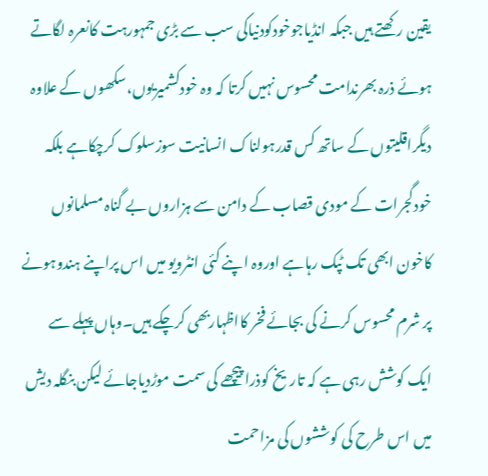یقین رکھتے ہیں جبکہ انڈیاجوخودکودنیاکی سب سے بڑی جمہورہت کانعرہ لگاتے ہوئے ذرہ بھرندامت محسوس نہیں کرتا کہ وہ خودکشمیریوں،سکھوں کے علاوہ دیگراقلیتوں کے ساتھ کس قدرہولناک انسانیت سوزسلوک کرچکاہے بلکہ خودگجرات کے مودی قصاب کے دامن سے ہزاروں بے گناہ مسلمانوں کاخون ابھی تک ٹپک رہاہے اوروہ اپنے کئی انٹرویو میں اس پراپنے ہندوہونے پر شرم محسوس کرنے کی بجائے فخر کااظہاربھی کرچکے ہیں۔وہاں پہلے سے ایک کوشش رہی ہے کہ تاریخ کوذراپیچھے کی سمت موڑدیاجائے لیکن بنگلہ دیش میں اس طرح کی کوششوں کی مزاحمت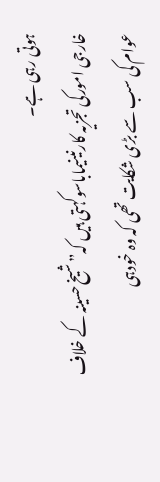ہوتی رہی ہے۔
خارجی امورکی تجزیہ کارنینیماباسوکہتی ہیں کہ”شیخ حسینہ کے خلاف عوام کی سب سے بڑی شکایت تھی کہ وہ خودہی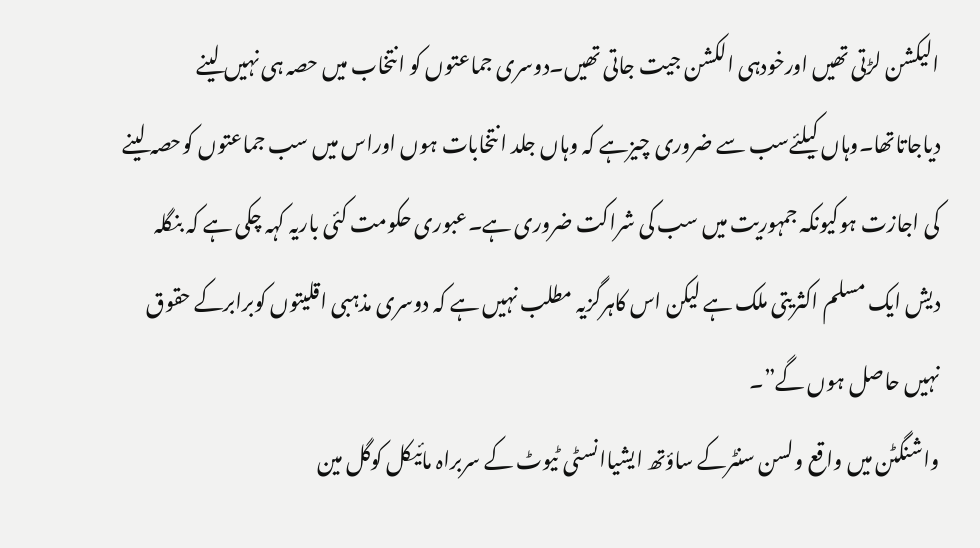الیکشن لڑتی تھیں اورخودہی الکشن جیت جاتی تھیں۔دوسری جماعتوں کو انتخاب میں حصہ ہی نہیں لینے دیاجاتاتھا۔وہاں کیلئےسب سے ضروری چیزہے کہ وہاں جلد انتخابات ہوں اوراس میں سب جماعتوں کوحصہ لینے کی اجازت ہوکیونکہ جمہوریت میں سب کی شراکت ضروری ہے۔عبوری حکومت کئی باریہ کہہ چکی ہے کہ بنگلہ دیش ایک مسلم اکثریتی ملک ہے لیکن اس کاہرگزیہ مطلب نہیں ہے کہ دوسری مذہبی اقلیتوں کوبرابرکے حقوق نہیں حاصل ہوں گے”۔
واشنگٹن میں واقع ولسن سنٹرکے ساؤتھ ایشیاانسٹی ٹیوٹ کے سربراہ مائیکل کوگل مین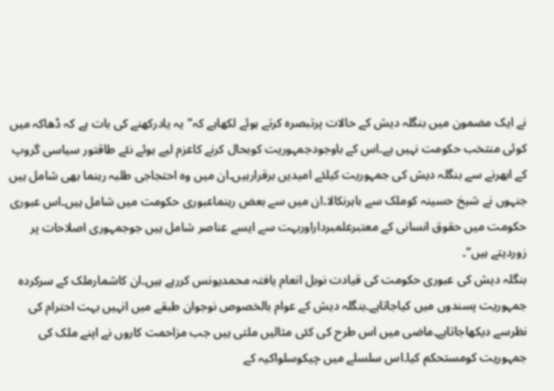نے ایک مضمون میں بنگلہ دیش کے حالات پرتبصرہ کرتے ہوئے لکھاہے کہ”یہ یادرکھنے کی بات ہے کہ ڈھاکہ میں کوئی منتخب حکومت نہیں ہے۔اس کے باوجودجمہوریت کوبحال کرنے کاعزم لیے ہوئے نئے طاقتور سیاسی گروپ کے ابھرنے سے بنگلہ دیش کی جمہوریت کیلئے امیدیں برقرارہیں۔ان میں وہ احتجاجی طلبہ رہنما بھی شامل ہیں جنہوں نے شیخ حسینہ کوملک سے باہرنکالا۔ان میں سے بعض رہنماعبوری حکومت میں شامل ہیں۔اس عبوری حکومت میں حقوق انسانی کے معتبرعلمبرداراوربہت سے ایسے عناصر شامل ہیں جوجمہوری اصلاحات پر زوردیتے ہیں”۔
بنگلہ دیش کی عبوری حکومت کی قیادت نوبل انعام یافتہ محمدیونس کررہے ہیں۔ان کاشمارملک کے سرکردہ جمہوریت پسندوں میں کیاجاتاہے۔بنگلہ دیش کے عوام بالخصوص نوجوان طبقے میں انہیں بہت احترام کی نظرسے دیکھاجاتاہے۔ماضی میں اس طرح کی کئی مثالیں ملتی ہیں جب مزاحمت کاروں نے اپنے ملک کی جمہوریت کومستحکم کیا۔اس سلسلے میں چیکوسلواکیہ کے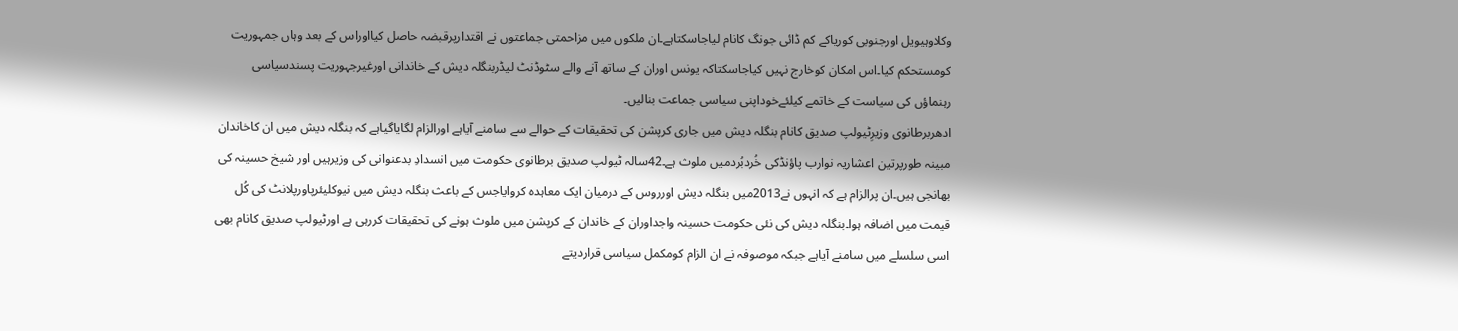وکلاوہیویل اورجنوبی کوریاکے کم ڈائی جونگ کانام لیاجاسکتاہے۔ان ملکوں میں مزاحمتی جماعتوں نے اقتدارپرقبضہ حاصل کیااوراس کے بعد وہاں جمہوریت کومستحکم کیا۔اس امکان کوخارج نہیں کیاجاسکتاکہ یونس اوران کے ساتھ آنے والے سٹوڈنٹ لیڈربنگلہ دیش کے خاندانی اورغیرجہوریت پسندسیاسی رہنماؤں کی سیاست کے خاتمے کیلئےخوداپنی سیاسی جماعت بنالیں۔
ادھربرطانوی وزیرِٹیولپ صدیق کانام بنگلہ دیش میں جاری کرپشن کی تحقیقات کے حوالے سے سامنے آیاہے اورالزام لگایاگیاہے کہ بنگلہ دیش میں ان کاخاندان مبینہ طورپرتین اعشاریہ نوارب پاؤنڈکی خُردبُردمیں ملوث ہے۔42سالہ ٹیولپ صدیق برطانوی حکومت میں انسدادِ بدعنوانی کی وزیرہیں اور شیخ حسینہ کی بھانجی ہیں۔ان پرالزام ہے کہ انہوں نے2013میں بنگلہ دیش اورروس کے درمیان ایک معاہدہ کروایاجس کے باعث بنگلہ دیش میں نیوکلیئرپاورپلانٹ کی کُل قیمت میں اضافہ ہوا۔بنگلہ دیش کی نئی حکومت حسینہ واجداوران کے خاندان کے کرپشن میں ملوث ہونے کی تحقیقات کررہی ہے اورٹیولپ صدیق کانام بھی اسی سلسلے میں سامنے آیاہے جبکہ موصوفہ نے ان الزام کومکمل سیاسی قراردیتے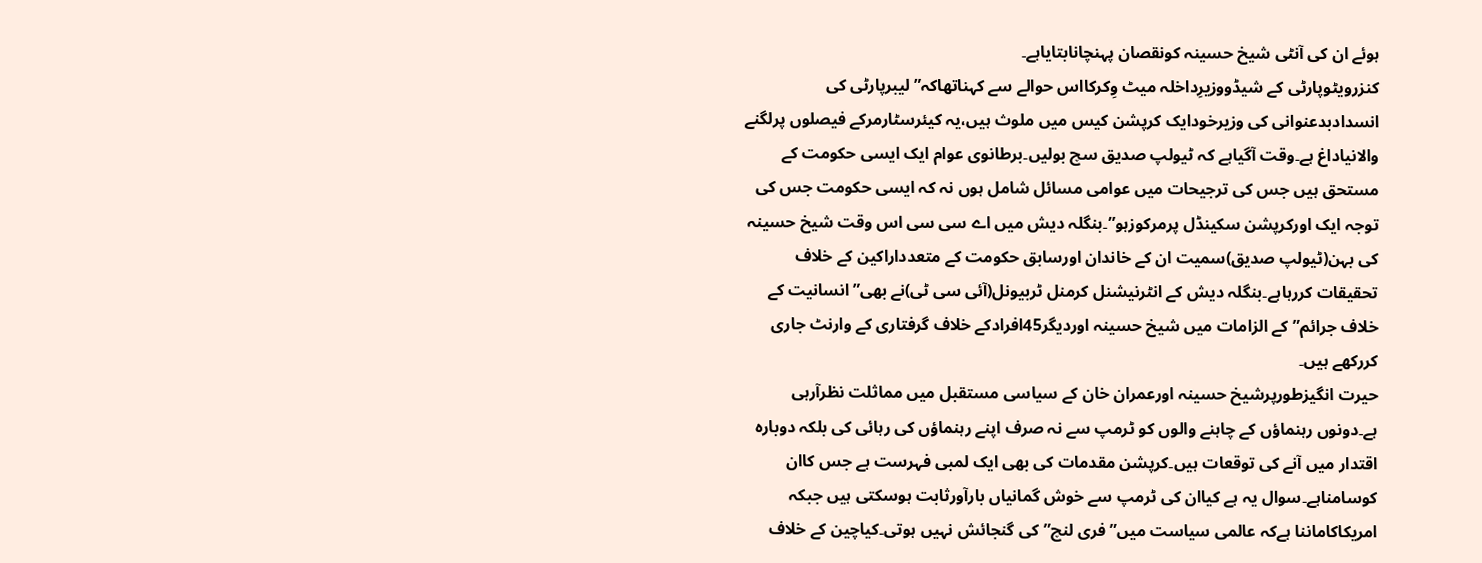ہوئے ان کی آنٹی شیخ حسینہ کونقصان پہنچانابتایاہے۔
کنزرویٹوپارٹی کے شیڈووزیرِداخلہ میٹ وِکرکااس حوالے سے کہناتھاکہ”لیبرپارٹی کی انسدادبدعنوانی کی وزیرخودایک کرپشن کیس میں ملوث ہیں،یہ کیئرسٹارمرکے فیصلوں پرلگنے والانیاداغ ہے۔وقت آگیاہے کہ ٹیولپ صدیق سچ بولیں۔برطانوی عوام ایک ایسی حکومت کے مستحق ہیں جس کی ترجیحات میں عوامی مسائل شامل ہوں نہ کہ ایسی حکومت جس کی توجہ ایک اورکرپشن سکینڈل پرمرکوزہو”۔بنگلہ دیش میں اے سی سی اس وقت شیخ حسینہ کی بہن(ٹیولپ صدیق)سمیت ان کے خاندان اورسابق حکومت کے متعدداراکین کے خلاف تحقیقات کررہاہے۔بنگلہ دیش کے انٹرنیشنل کرمنل ٹربیونل(آئی سی ٹی)نے بھی”انسانیت کے خلاف جرائم”کے الزامات میں شیخ حسینہ اوردیگر45افرادکے خلاف گرفتاری کے وارنٹ جاری کررکھے ہیں۔
حیرت انگیزطورپرشیخ حسینہ اورعمران خان کے سیاسی مستقبل میں مماثلت نظرآرہی ہے۔دونوں رہنماؤں کے چاہنے والوں کو ٹرمپ سے نہ صرف اپنے رہنماؤں کی رہائی کی بلکہ دوبارہ اقتدار میں آنے کی توقعات ہیں۔کرپشن مقدمات کی بھی ایک لمبی فہرست ہے جس کاان کوسامناہے۔سوال یہ ہے کیاان کی ٹرمپ سے خوش گمانیاں بارآورثابت ہوسکتی ہیں جبکہ امریکاکاماننا ہےکہ عالمی سیاست میں”فری لنچ”کی گنجائش نہیں ہوتی۔کیاچین کے خلاف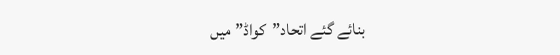بنائے گئے اتحاد”کواڈ”میں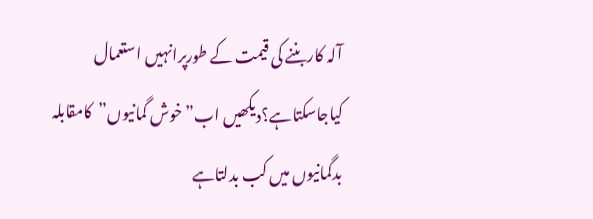آلہ کاربننے کی قیمت کے طورپرانہیں استعمال کیاجاسکتاہے؟دیکھیں اب”خوش گمانیوں”کامقابلہ بدگمانیوں میں کب بدلتاہے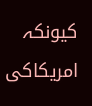کیونکہ امریکاکی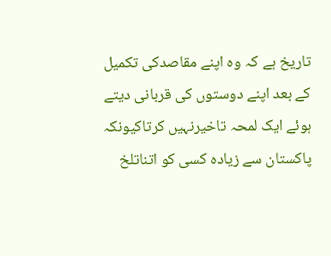تاریخ ہے کہ وہ اپنے مقاصدکی تکمیل کے بعد اپنے دوستوں کی قربانی دیتے ہوئے ایک لمحہ تاخیرنہیں کرتاکیونکہ پاکستان سے زیادہ کسی کو اتناتلخ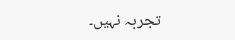تجربہ نہیں۔